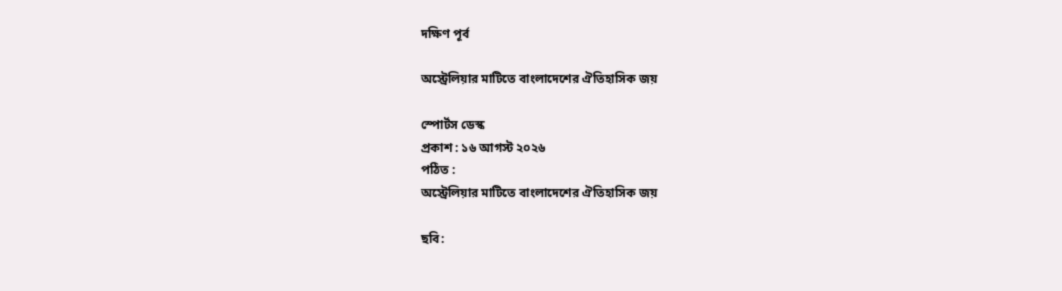দক্ষিণ পূর্ব

অস্ট্রেলিয়ার মাটিতে বাংলাদেশের ঐতিহাসিক জয়

স্পোর্টস ডেস্ক
প্রকাশ : ১৬ আগস্ট ২০২৬
পঠিত :
অস্ট্রেলিয়ার মাটিতে বাংলাদেশের ঐতিহাসিক জয়

ছবি: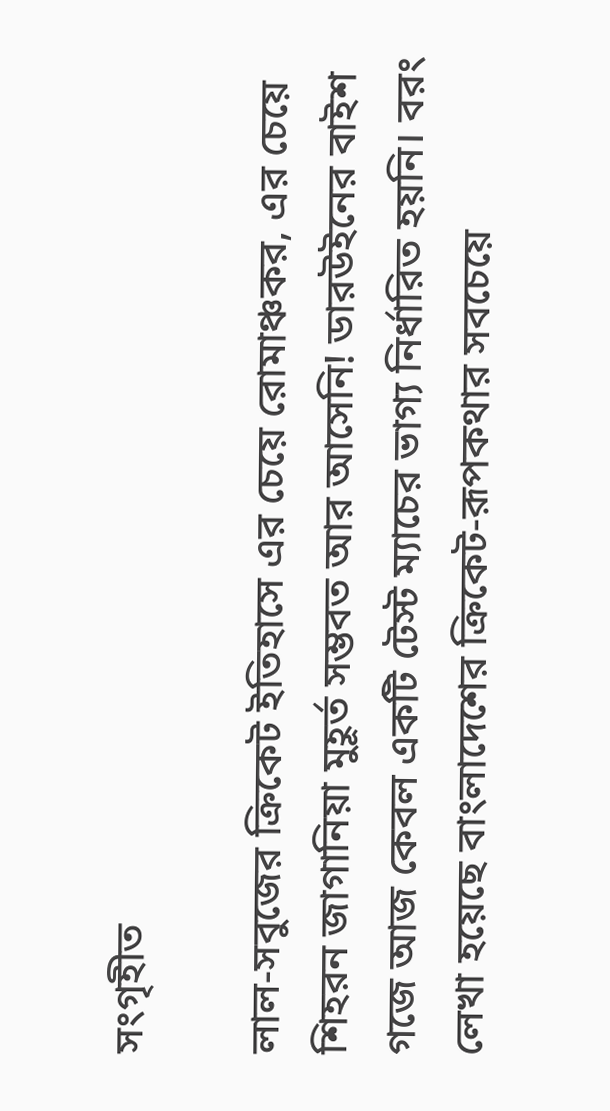সংগৃহীত

লাল-সবুজের ক্রিকেট ইতিহাসে এর চেয়ে রোমাঞ্চকর, এর চেয়ে শিহরন জাগানিয়া মুহূর্ত সম্ভবত আর আসেনি! ডারউইনের বাইশ গজে আজ কেবল একটি টেস্ট ম্যাচের ভাগ্য নির্ধারিত হয়নি। বরং লেখা হয়েছে বাংলাদেশের ক্রিকেট-রূপকথার সবচেয়ে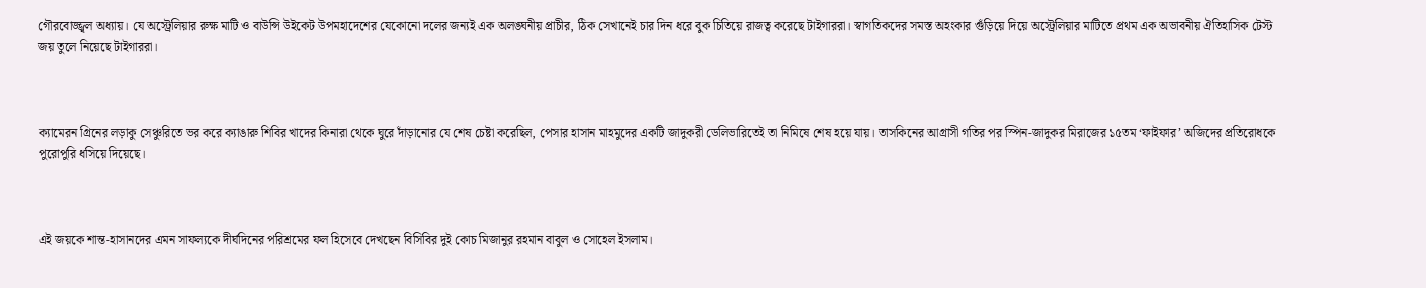গৌরবোজ্জ্বল অধ্যায়। যে অস্ট্রেলিয়ার রুক্ষ মাটি ও বাউন্সি উইকেট উপমহাদেশের যেকোনো দলের জন্যই এক অলঙ্ঘনীয় প্রাচীর, ঠিক সেখানেই চার দিন ধরে বুক চিতিয়ে রাজত্ব করেছে টাইগাররা। স্বাগতিকদের সমস্ত অহংকার গুঁড়িয়ে দিয়ে অস্ট্রেলিয়ার মাটিতে প্রথম এক অভাবনীয় ঐতিহাসিক টেস্ট জয় তুলে নিয়েছে টাইগাররা।



ক্যামেরন গ্রিনের লড়াকু সেঞ্চুরিতে ভর করে ক্যাঙারু শিবির খাদের কিনারা থেকে ঘুরে দাঁড়ানোর যে শেষ চেষ্টা করেছিল, পেসার হাসান মাহমুদের একটি জাদুকরী ডেলিভারিতেই তা নিমিষে শেষ হয়ে যায়। তাসকিনের আগ্রাসী গতির পর স্পিন-জাদুকর মিরাজের ১৫তম ‘ফাইফার’ অজিদের প্রতিরোধকে পুরোপুরি ধসিয়ে দিয়েছে।



এই জয়কে শান্ত-হাসানদের এমন সাফল্যকে দীর্ঘদিনের পরিশ্রমের ফল হিসেবে দেখছেন বিসিবির দুই কোচ মিজানুর রহমান বাবুল ও সোহেল ইসলাম।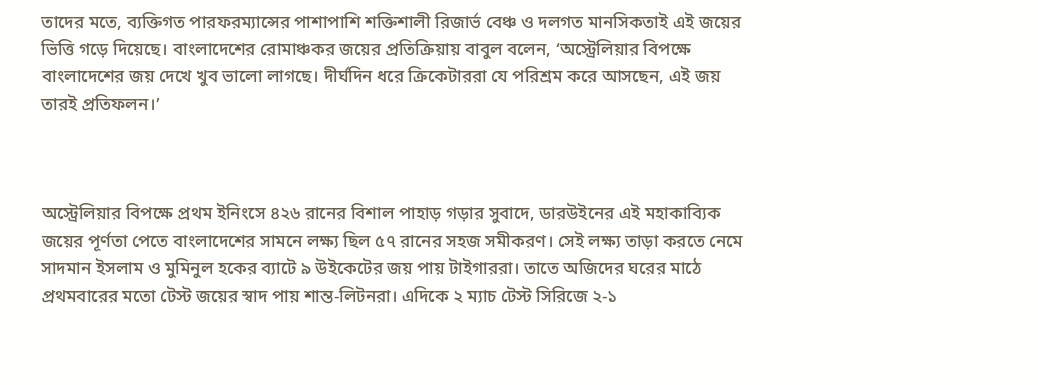তাদের মতে, ব্যক্তিগত পারফরম্যান্সের পাশাপাশি শক্তিশালী রিজার্ভ বেঞ্চ ও দলগত মানসিকতাই এই জয়ের ভিত্তি গড়ে দিয়েছে। বাংলাদেশের রোমাঞ্চকর জয়ের প্রতিক্রিয়ায় বাবুল বলেন, ‘অস্ট্রেলিয়ার বিপক্ষে বাংলাদেশের জয় দেখে খুব ভালো লাগছে। দীর্ঘদিন ধরে ক্রিকেটাররা যে পরিশ্রম করে আসছেন, এই জয় তারই প্রতিফলন।’



অস্ট্রেলিয়ার বিপক্ষে প্রথম ইনিংসে ৪২৬ রানের বিশাল পাহাড় গড়ার সুবাদে, ডারউইনের এই মহাকাব্যিক জয়ের পূর্ণতা পেতে বাংলাদেশের সামনে লক্ষ্য ছিল ৫৭ রানের সহজ সমীকরণ। সেই লক্ষ্য তাড়া করতে নেমে সাদমান ইসলাম ও মুমিনুল হকের ব্যাটে ৯ উইকেটের জয় পায় টাইগাররা। তাতে অজিদের ঘরের মাঠে প্রথমবারের মতো টেস্ট জয়ের স্বাদ পায় শান্ত-লিটনরা। এদিকে ২ ম্যাচ টেস্ট সিরিজে ২-১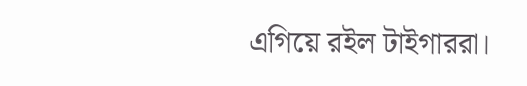এগিয়ে রইল টাইগাররা।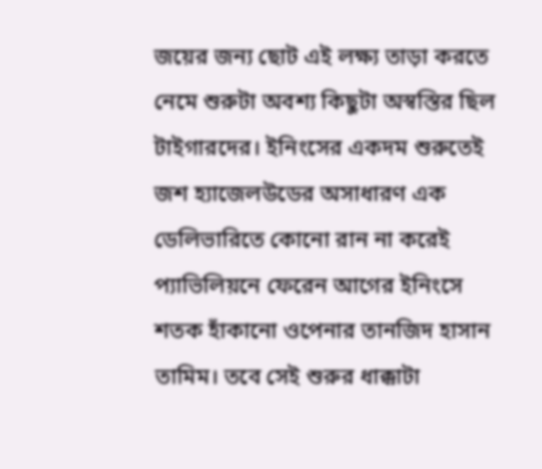জয়ের জন্য ছোট এই লক্ষ্য তাড়া করতে নেমে শুরুটা অবশ্য কিছুটা অস্বস্তির ছিল টাইগারদের। ইনিংসের একদম শুরুতেই জশ হ্যাজেলউডের অসাধারণ এক ডেলিভারিতে কোনো রান না করেই প্যাভিলিয়নে ফেরেন আগের ইনিংসে শতক হাঁকানো ওপেনার তানজিদ হাসান তামিম। তবে সেই শুরুর ধাক্কাটা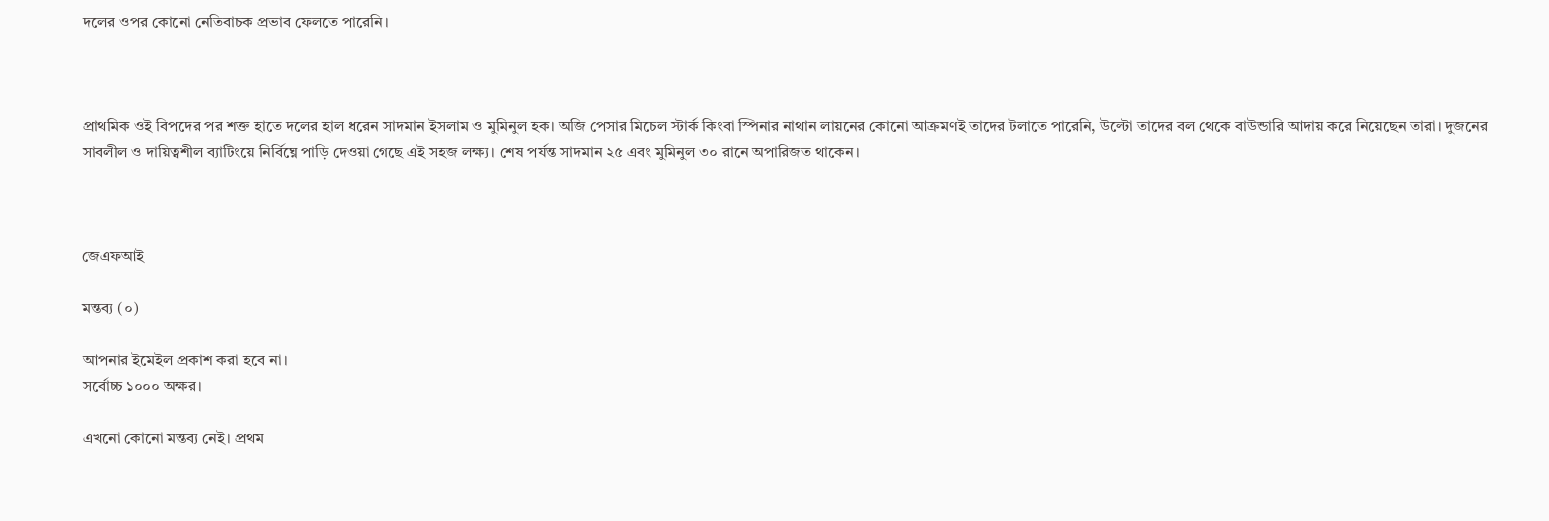দলের ওপর কোনো নেতিবাচক প্রভাব ফেলতে পারেনি।



প্রাথমিক ওই বিপদের পর শক্ত হাতে দলের হাল ধরেন সাদমান ইসলাম ও মুমিনুল হক। অজি পেসার মিচেল স্টার্ক কিংবা স্পিনার নাথান লায়নের কোনো আক্রমণই তাদের টলাতে পারেনি, উল্টো তাদের বল থেকে বাউন্ডারি আদায় করে নিয়েছেন তারা। দুজনের সাবলীল ও দায়িত্বশীল ব্যাটিংয়ে নির্বিঘ্নে পাড়ি দেওয়া গেছে এই সহজ লক্ষ্য। শেষ পর্যন্ত সাদমান ২৫ এবং মুমিনুল ৩০ রানে অপারিজত থাকেন।



জেএফআই

মন্তব্য (০)

আপনার ইমেইল প্রকাশ করা হবে না।
সর্বোচ্চ ১০০০ অক্ষর।

এখনো কোনো মন্তব্য নেই। প্রথম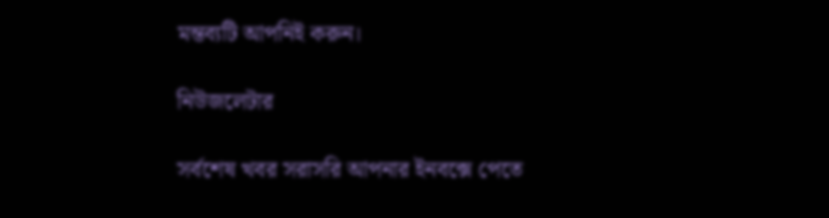মন্তব্যটি আপনিই করুন।

নিউজলেটার

সর্বশেষ খবর সরাসরি আপনার ইনবক্সে পেতে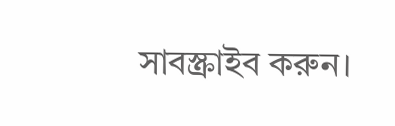সাবস্ক্রাইব করুন।